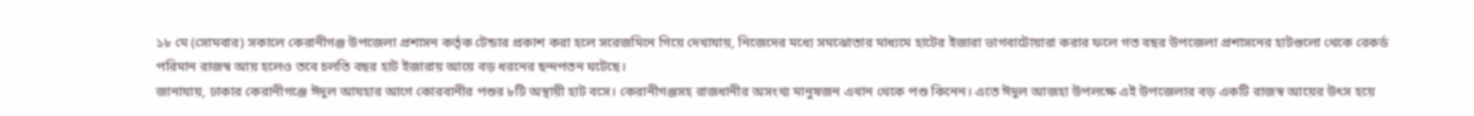১৮ মে (সোমবার) সকালে কেরানীগঞ্জ উপজেলা প্রশাসন কর্তৃক টেন্ডার প্রকাশ করা হলে সরেজমিনে গিয়ে দেখাযায়, নিজেদের মধ্যে সমঝোতার মাধ্যমে হাটের ইজারা ভাগবাটোয়ারা করার ফলে গত বছর উপজেলা প্রশাসনের হাটগুলো থেকে রেকর্ড পরিমান রাজস্ব আয় হলেও তবে চলতি বছর হাট ইজারায় আয়ে বড় ধরনের ছন্দপতন ঘটেছে।
জানাযায়, ঢাকার কেরানীগঞ্জে ঈদুল আযহার আগে কোরবানীর পশুর ৮টি অস্থায়ী হাট বসে। কেরানীগঞ্জসহ রাজধানীর অসংখ্য মানুষজন এখান থেকে পশু কিনেন। এতে ঈদুল আজহা উপলক্ষে এই উপজেলার বড় একটি রাজস্ব আয়ের উৎস হয়ে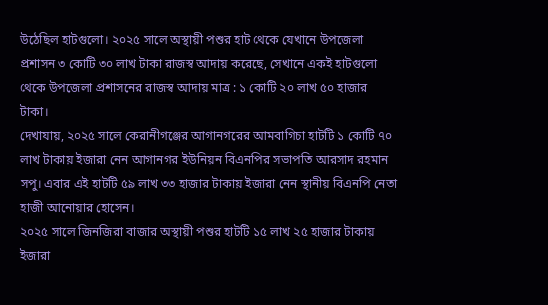উঠেছিল হাটগুলো। ২০২৫ সালে অস্থায়ী পশুর হাট থেকে যেখানে উপজেলা প্রশাসন ৩ কোটি ৩০ লাখ টাকা রাজস্ব আদায় করেছে, সেখানে একই হাটগুলো থেকে উপজেলা প্রশাসনের রাজস্ব আদায় মাত্র : ১ কোটি ২০ লাখ ৫০ হাজার টাকা।
দেখাযায়, ২০২৫ সালে কেরানীগঞ্জের আগানগরের আমবাগিচা হাটটি ১ কোটি ৭০ লাখ টাকায় ইজারা নেন আগানগর ইউনিয়ন বিএনপির সভাপতি আরসাদ রহমান সপু। এবার এই হাটটি ৫৯ লাখ ৩৩ হাজার টাকায় ইজারা নেন স্থানীয় বিএনপি নেতা হাজী আনোয়ার হোসেন।
২০২৫ সালে জিনজিরা বাজার অস্থায়ী পশুর হাটটি ১৫ লাখ ২৫ হাজার টাকায় ইজারা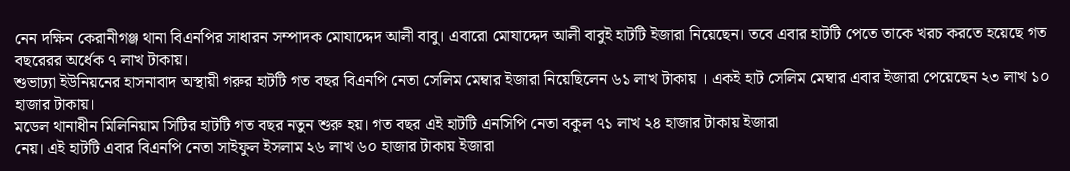নেন দক্ষিন কেরানীগঞ্জ থানা বিএনপির সাধারন সম্পাদক মোযাদ্দেদ আলী বাবু। এবারো মোযাদ্দেদ আলী বাবুই হাটটি ইজারা নিয়েছেন। তবে এবার হাটটি পেতে তাকে খরচ করতে হয়েছে গত বছরেরর অর্ধেক ৭ লাখ টাকায়।
শুভাঢ্যা ইউনিয়নের হাসনাবাদ অস্থায়ী গরুর হাটটি গত বছর বিএনপি নেতা সেলিম মেম্বার ইজারা নিয়েছিলেন ৬১ লাখ টাকায় । একই হাট সেলিম মেম্বার এবার ইজারা পেয়েছেন ২৩ লাখ ১০ হাজার টাকায়।
মডেল থানাধীন মিলিনিয়াম সিটির হাটটি গত বছর নতুন শুরু হয়। গত বছর এই হাটটি এনসিপি নেতা বকুল ৭১ লাখ ২৪ হাজার টাকায় ইজারা
নেয়। এই হাটটি এবার বিএনপি নেতা সাইফুল ইসলাম ২৬ লাখ ৬০ হাজার টাকায় ইজারা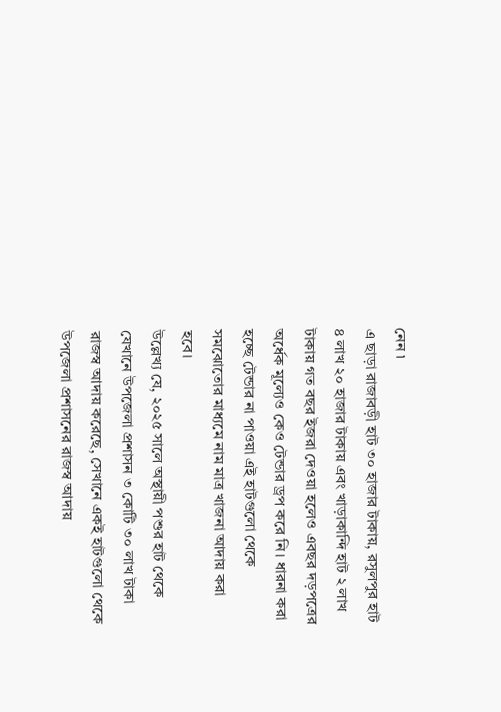নেন ৷
এ ছাড়া রাজাবড়ী হাট ৩০ হাজার টাকায়, রসুলপুর হাট ৪ লাখ ২০ হাজার টাকায় এবং খাড়াকান্দি হাট ২ লাখ টাকায় গত বছর ইজরা দেওয়া হলেও এবছর দড়পত্রের অর্ধেক মূল্যেও কেও টেন্ডার ড্রপ করে নি। ধারনা করা হচ্ছে টেন্ডার না পাওয়া এই হাটগুলো থেকে সমঝোতোর মাধ্যমে নাম মাত্র খাজনা আদায় করা হবে।
উল্লেখ্য যে, ২০২৫ সালে অস্থায়ী পশুর হাট থেকে যেখানে উপজেলা প্রশাসন ৩ কোটি ৩০ লাখ টাকা রাজস্ব আদায় করেছে, সেখানে একই হাটগুলো থেকে উপজেলা প্রশাসনের রাজস্ব আদায়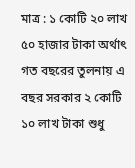মাত্র : ১ কোটি ২০ লাখ ৫০ হাজার টাকা অর্থাৎ গত বছরের তুলনায় এ বছর সরকার ২ কোটি ১০ লাখ টাকা শুধু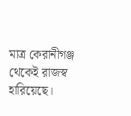মাত্র কেরানীগঞ্জ থেকেই রাজস্ব হারিয়েছে।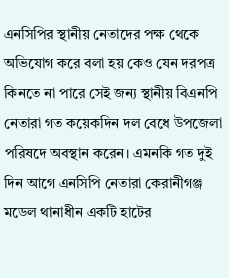এনসিপির স্থানীয় নেতাদের পক্ষ থেকে অভিযোগ করে বলা হয় কেও যেন দরপত্র কিনতে না পারে সেই জন্য স্থানীয় বিএনপি নেতারা গত কয়েকদিন দল বেধে উপজেলা পরিষদে অবস্থান করেন। এমনকি গত দুই দিন আগে এনসিপি নেতারা কেরানীগঞ্জ মডেল থানাধীন একটি হাটের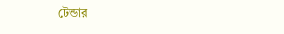টেন্ডার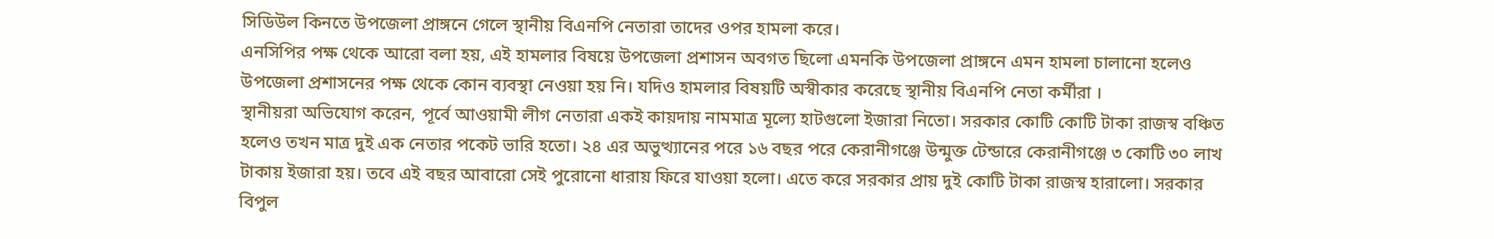সিডিউল কিনতে উপজেলা প্রাঙ্গনে গেলে স্থানীয় বিএনপি নেতারা তাদের ওপর হামলা করে।
এনসিপির পক্ষ থেকে আরো বলা হয়, এই হামলার বিষয়ে উপজেলা প্রশাসন অবগত ছিলো এমনকি উপজেলা প্রাঙ্গনে এমন হামলা চালানো হলেও উপজেলা প্রশাসনের পক্ষ থেকে কোন ব্যবস্থা নেওয়া হয় নি। যদিও হামলার বিষয়টি অস্বীকার করেছে স্থানীয় বিএনপি নেতা কর্মীরা ।
স্থানীয়রা অভিযোগ করেন, পূর্বে আওয়ামী লীগ নেতারা একই কায়দায় নামমাত্র মূল্যে হাটগুলো ইজারা নিতো। সরকার কোটি কোটি টাকা রাজস্ব বঞ্চিত হলেও তখন মাত্র দুই এক নেতার পকেট ভারি হতো। ২৪ এর অভুত্থ্যানের পরে ১৬ বছর পরে কেরানীগঞ্জে উন্মুক্ত টেন্ডারে কেরানীগঞ্জে ৩ কোটি ৩০ লাখ টাকায় ইজারা হয়। তবে এই বছর আবারো সেই পুরোনো ধারায় ফিরে যাওয়া হলো। এতে করে সরকার প্রায় দুই কোটি টাকা রাজস্ব হারালো। সরকার বিপুল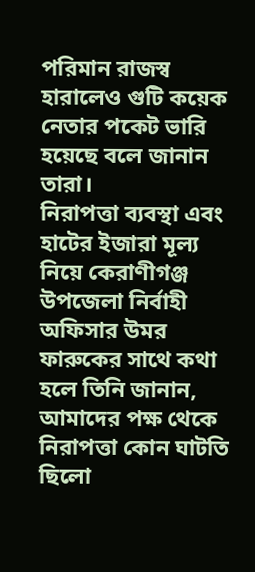পরিমান রাজস্ব হারালেও গুটি কয়েক নেতার পকেট ভারি হয়েছে বলে জানান তারা।
নিরাপত্তা ব্যবস্থা এবং হাটের ইজারা মূল্য নিয়ে কেরাণীগঞ্জ উপজেলা নির্বাহী অফিসার উমর ফারুকের সাথে কথা হলে তিনি জানান, আমাদের পক্ষ থেকে নিরাপত্তা কোন ঘাটতি ছিলো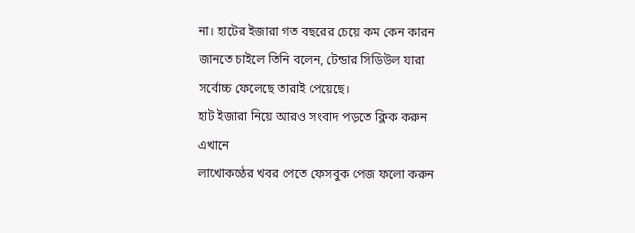না। হাটের ইজারা গত বছরের চেয়ে কম কেন কারন জানতে চাইলে তিনি বলেন, টেন্ডার সিডিউল যারা সর্বোচ্চ ফেলেছে তারাই পেয়েছে।
হাট ইজারা নিয়ে আরও সংবাদ পড়তে ক্লিক করুন এখানে
লাখোকণ্ঠের খবর পেতে ফেসবুক পেজ ফলো করুন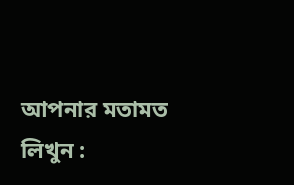আপনার মতামত লিখুন :